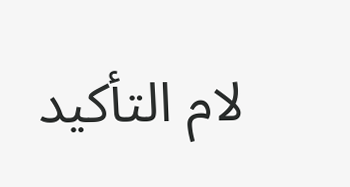لام التأكيد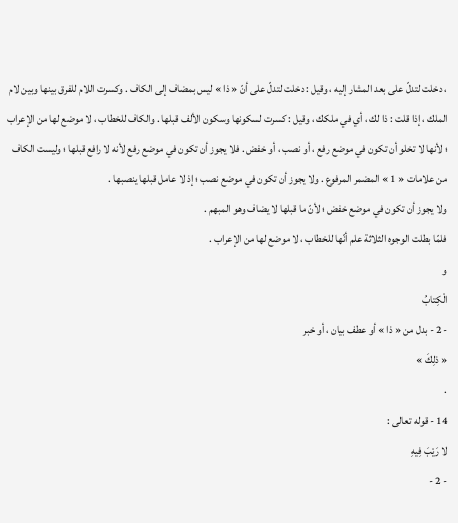، دخلت لتدلّ على بعد المشار إليه ، وقيل : دخلت لتدلّ على أنّ « ذا » ليس بمضاف إلى الكاف . وكسرت اللام للفرق بينها وبين لام الملك ، إذا قلت : ذا لك ، أي في ملكك ، وقيل : كسرت لسكونها وسكون الألف قبلها . والكاف للخطاب ، لا موضع لها من الإعراب ؛ لأنها لا تخلو أن تكون في موضع رفع ، أو نصب ، أو خفض . فلا يجوز أن تكون في موضع رفع لأنه لا رافع قبلها ؛ وليست الكاف من علامات « 1 » المضمر المرفوع . ولا يجوز أن تكون في موضع نصب ؛ إذ لا عامل قبلها ينصبها .
ولا يجوز أن تكون في موضع خفض ؛ لأنّ ما قبلها لا يضاف وهو المبهم .
فلمّا بطلت الوجوه الثلاثة علم أنّها للخطاب ، لا موضع لها من الإعراب .
و
الْكِتابُ
- 2 - بدل من « ذا » أو عطف بيان ، أو خبر
« ذلِكَ »
.
14 - قوله تعالى :
لا رَيْبَ فِيهِ
- 2 -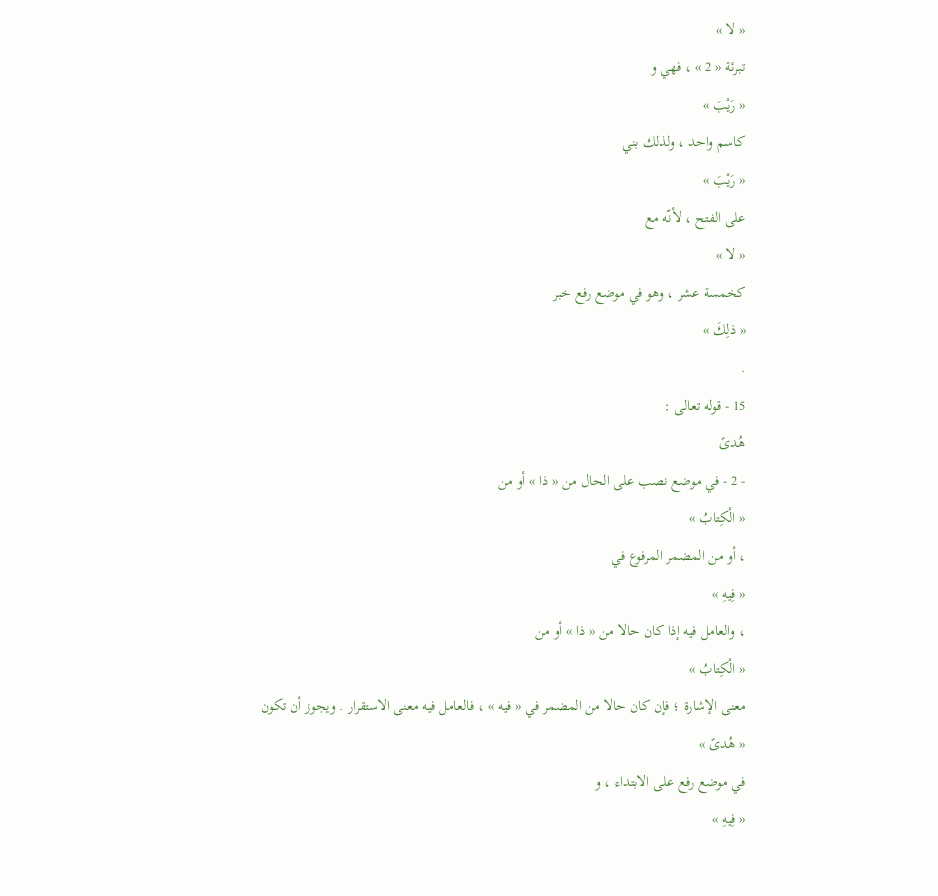« لا »
تبرئة « 2 » ، فهي و
« رَيْبَ »
كاسم واحد ، ولذلك بني
« رَيْبَ »
على الفتح ، لأنّه مع
« لا »
كخمسة عشر ، وهو في موضع رفع خبر
« ذلِكَ »
.
15 - قوله تعالى :
هُدىً
- 2 - في موضع نصب على الحال من « ذا » أو من
« الْكِتابُ »
، أو من المضمر المرفوع في
« فِيهِ »
، والعامل فيه إذا كان حالا من « ذا » أو من
« الْكِتابُ »
معنى الإشارة ؛ فإن كان حالا من المضمر في « فيه » ، فالعامل فيه معنى الاستقرار . ويجوز أن تكون
« هُدىً »
في موضع رفع على الابتداء ، و
« فِيهِ »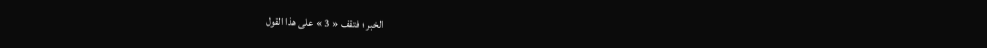الخبر ؛ فتقف « 3 » على هذا القول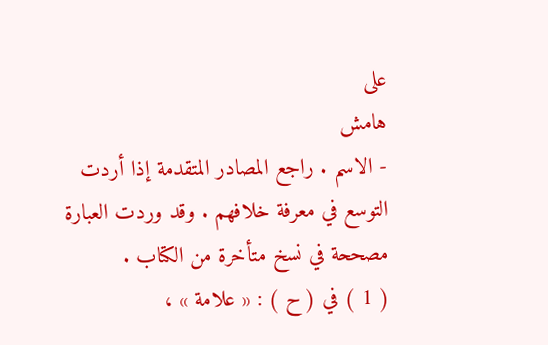على
هامش
- الاسم . راجع المصادر المتقدمة إذا أردت التوسع في معرفة خلافهم . وقد وردت العبارة مصححة في نسخ متأخرة من الكتاب .
( 1 ) في ( ح ) : « علامة » ،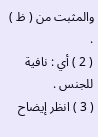والمثبت من ( ظ ) .
( 2 ) أي : نافية للجنس .
( 3 ) انظر إيضاح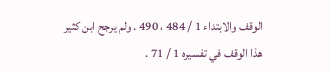الوقف والابتداء 1 / 484 ، 490 . ولم يرجح ابن كثير هذا الوقف في تفسيره 1 / 71 .